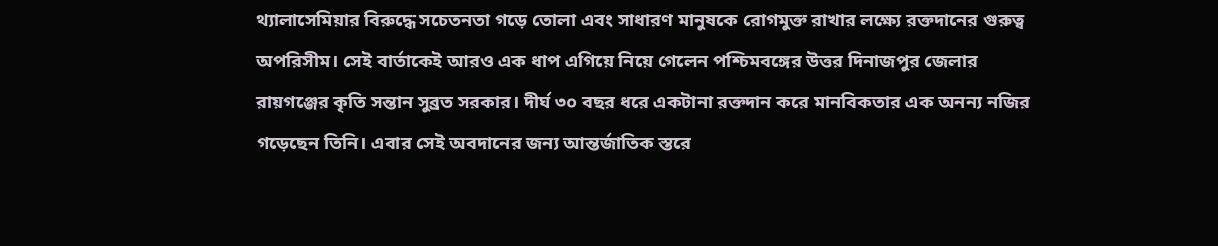থ্যালাসেমিয়ার বিরুদ্ধে সচেতনতা গড়ে তোলা এবং সাধারণ মানুষকে রোগমুক্ত রাখার লক্ষ্যে রক্তদানের গুরুত্ব অপরিসীম। সেই বার্তাকেই আরও এক ধাপ এগিয়ে নিয়ে গেলেন পশ্চিমবঙ্গের উত্তর দিনাজপুর জেলার রায়গঞ্জের কৃতি সন্তান সুব্রত সরকার। দীর্ঘ ৩০ বছর ধরে একটানা রক্তদান করে মানবিকতার এক অনন্য নজির গড়েছেন তিনি। এবার সেই অবদানের জন্য আন্তর্জাতিক স্তরে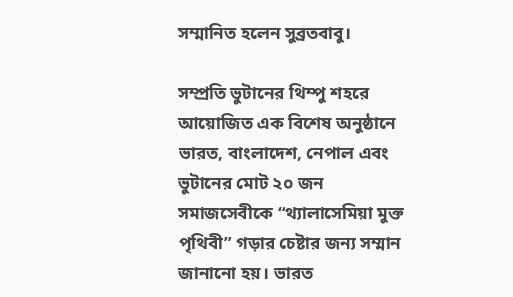সম্মানিত হলেন সুব্রতবাবু।

সম্প্রতি ভুটানের থিম্পু শহরে আয়োজিত এক বিশেষ অনুষ্ঠানে ভারত, বাংলাদেশ, নেপাল এবং ভুটানের মোট ২০ জন সমাজসেবীকে “থ্যালাসেমিয়া মুক্ত পৃথিবী” গড়ার চেষ্টার জন্য সম্মান জানানো হয়। ভারত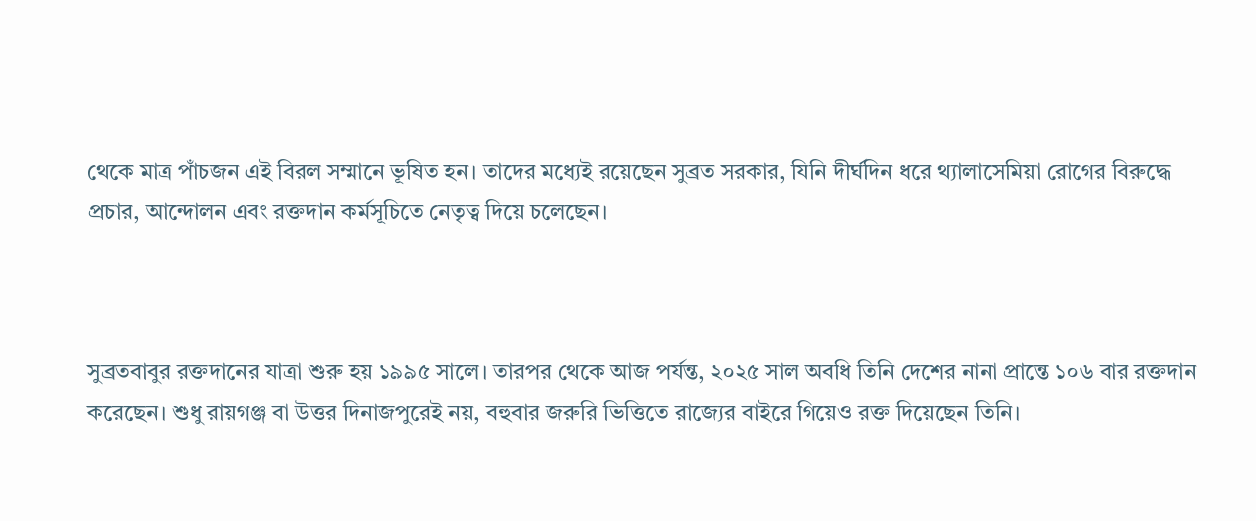থেকে মাত্র পাঁচজন এই বিরল সম্মানে ভূষিত হন। তাদের মধ্যেই রয়েছেন সুব্রত সরকার, যিনি দীর্ঘদিন ধরে থ্যালাসেমিয়া রোগের বিরুদ্ধে প্রচার, আন্দোলন এবং রক্তদান কর্মসূচিতে নেতৃত্ব দিয়ে চলেছেন।



সুব্রতবাবুর রক্তদানের যাত্রা শুরু হয় ১৯৯৫ সালে। তারপর থেকে আজ পর্যন্ত, ২০২৫ সাল অবধি তিনি দেশের নানা প্রান্তে ১০৬ বার রক্তদান করেছেন। শুধু রায়গঞ্জ বা উত্তর দিনাজপুরেই নয়, বহুবার জরুরি ভিত্তিতে রাজ্যের বাইরে গিয়েও রক্ত দিয়েছেন তিনি।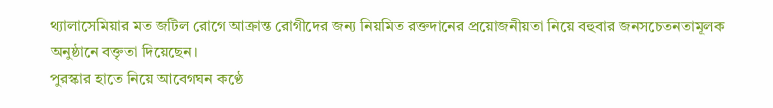থ্যালাসেমিয়ার মত জটিল রোগে আক্রান্ত রোগীদের জন্য নিয়মিত রক্তদানের প্রয়োজনীয়তা নিয়ে বহুবার জনসচেতনতামূলক অনুষ্ঠানে বক্তৃতা দিয়েছেন।
পুরস্কার হাতে নিয়ে আবেগঘন কণ্ঠে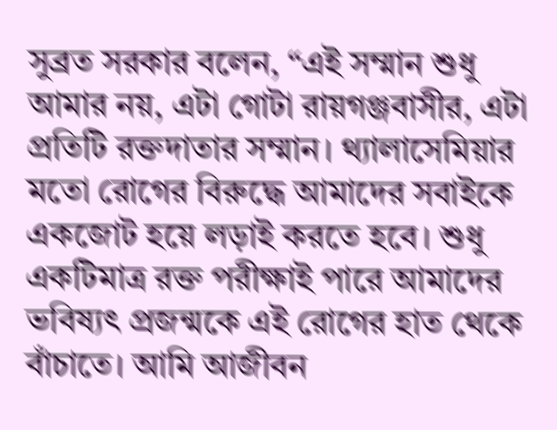সুব্রত সরকার বলেন, “এই সম্মান শুধু আমার নয়, এটা গোটা রায়গঞ্জবাসীর, এটা প্রতিটি রক্তদাতার সম্মান। থ্যালাসেমিয়ার মতো রোগের বিরুদ্ধে আমাদের সবাইকে একজোট হয়ে লড়াই করতে হবে। শুধু একটিমাত্র রক্ত পরীক্ষাই পারে আমাদের ভবিষ্যৎ প্রজন্মকে এই রোগের হাত থেকে বাঁচাতে। আমি আজীবন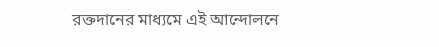রক্তদানের মাধ্যমে এই আন্দোলনে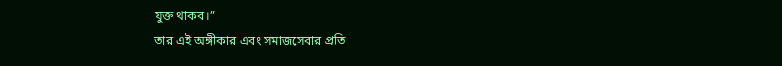যুক্ত থাকব।”
তার এই অঙ্গীকার এবং সমাজসেবার প্রতি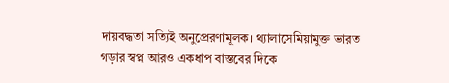দায়বদ্ধতা সত্যিই অনুপ্রেরণামূলক। থ্যালাসেমিয়ামুক্ত ভারত গড়ার স্বপ্ন আরও একধাপ বাস্তবের দিকে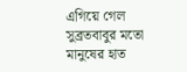এগিয়ে গেল সুব্রতবাবুর মতো মানুষের হাত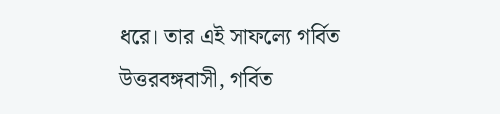ধরে। তার এই সাফল্যে গর্বিত উত্তরবঙ্গবাসী, গর্বিত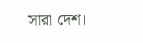সারা দেশ।